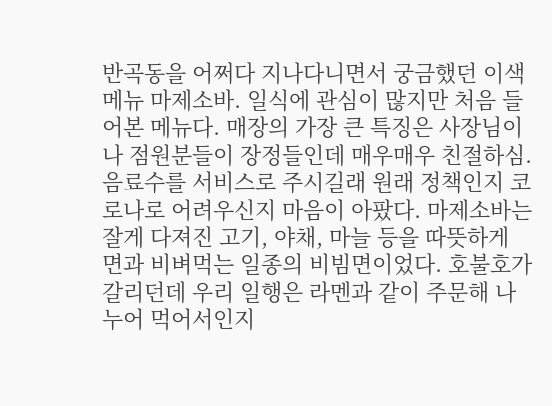반곡동을 어쩌다 지나다니면서 궁금했던 이색메뉴 마제소바. 일식에 관심이 많지만 처음 들어본 메뉴다. 매장의 가장 큰 특징은 사장님이나 점원분들이 장정들인데 매우매우 친절하심. 음료수를 서비스로 주시길래 원래 정책인지 코로나로 어려우신지 마음이 아팠다. 마제소바는 잘게 다져진 고기, 야채, 마늘 등을 따뜻하게 면과 비벼먹는 일종의 비빔면이었다. 호불호가 갈리던데 우리 일행은 라멘과 같이 주문해 나누어 먹어서인지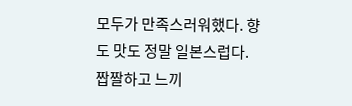모두가 만족스러워했다. 향도 맛도 정말 일본스럽다. 짭짤하고 느끼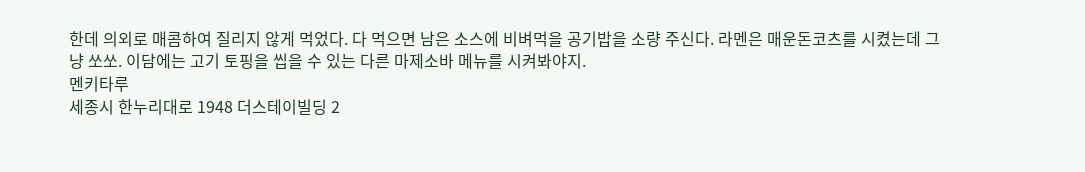한데 의외로 매콤하여 질리지 않게 먹었다. 다 먹으면 남은 소스에 비벼먹을 공기밥을 소량 주신다. 라멘은 매운돈코츠를 시켰는데 그냥 쏘쏘. 이담에는 고기 토핑을 씹을 수 있는 다른 마제소바 메뉴를 시켜봐야지.
멘키타루
세종시 한누리대로 1948 더스테이빌딩 2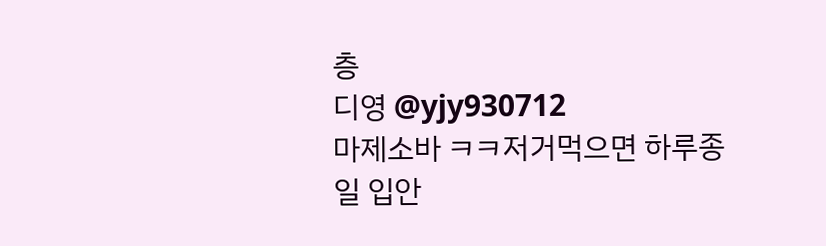층
디영 @yjy930712
마제소바 ㅋㅋ저거먹으면 하루종일 입안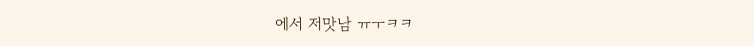에서 저맛남 ㅠㅜㅋㅋ